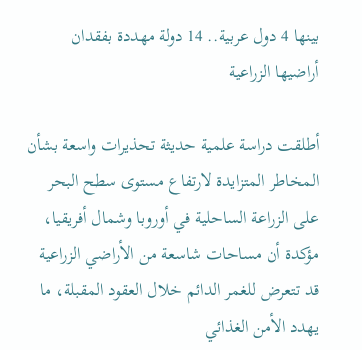بينها 4 دول عربية.. 14 دولة مهددة بفقدان أراضيها الزراعية

أطلقت دراسة علمية حديثة تحذيرات واسعة بشأن المخاطر المتزايدة لارتفاع مستوى سطح البحر على الزراعة الساحلية في أوروبا وشمال أفريقيا، مؤكدة أن مساحات شاسعة من الأراضي الزراعية قد تتعرض للغمر الدائم خلال العقود المقبلة، ما يهدد الأمن الغذائي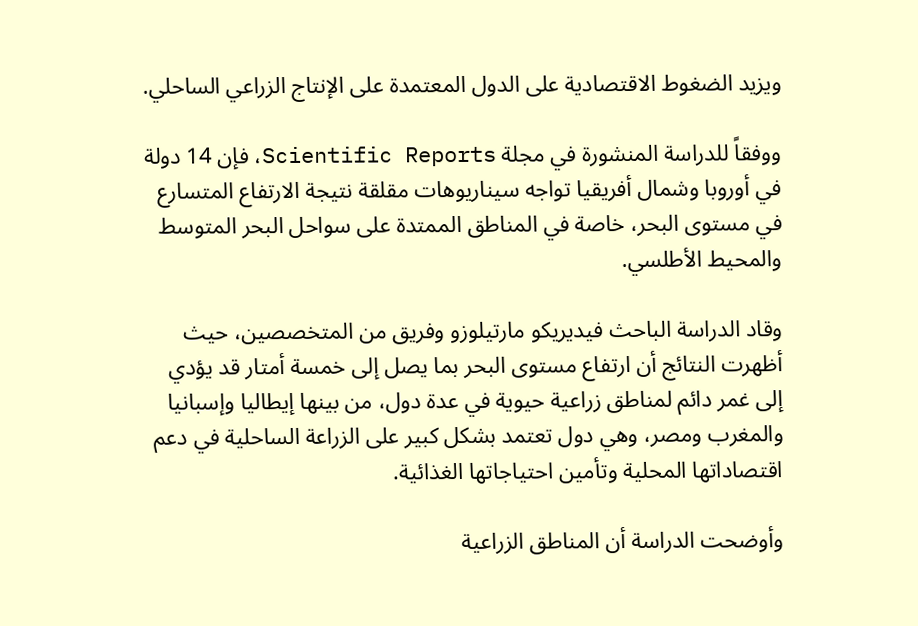ويزيد الضغوط الاقتصادية على الدول المعتمدة على الإنتاج الزراعي الساحلي.

ووفقاً للدراسة المنشورة في مجلة Scientific Reports، فإن 14 دولة في أوروبا وشمال أفريقيا تواجه سيناريوهات مقلقة نتيجة الارتفاع المتسارع في مستوى البحر، خاصة في المناطق الممتدة على سواحل البحر المتوسط والمحيط الأطلسي.

وقاد الدراسة الباحث فيديريكو مارتيلوزو وفريق من المتخصصين، حيث أظهرت النتائج أن ارتفاع مستوى البحر بما يصل إلى خمسة أمتار قد يؤدي إلى غمر دائم لمناطق زراعية حيوية في عدة دول، من بينها إيطاليا وإسبانيا والمغرب ومصر، وهي دول تعتمد بشكل كبير على الزراعة الساحلية في دعم اقتصاداتها المحلية وتأمين احتياجاتها الغذائية.

وأوضحت الدراسة أن المناطق الزراعية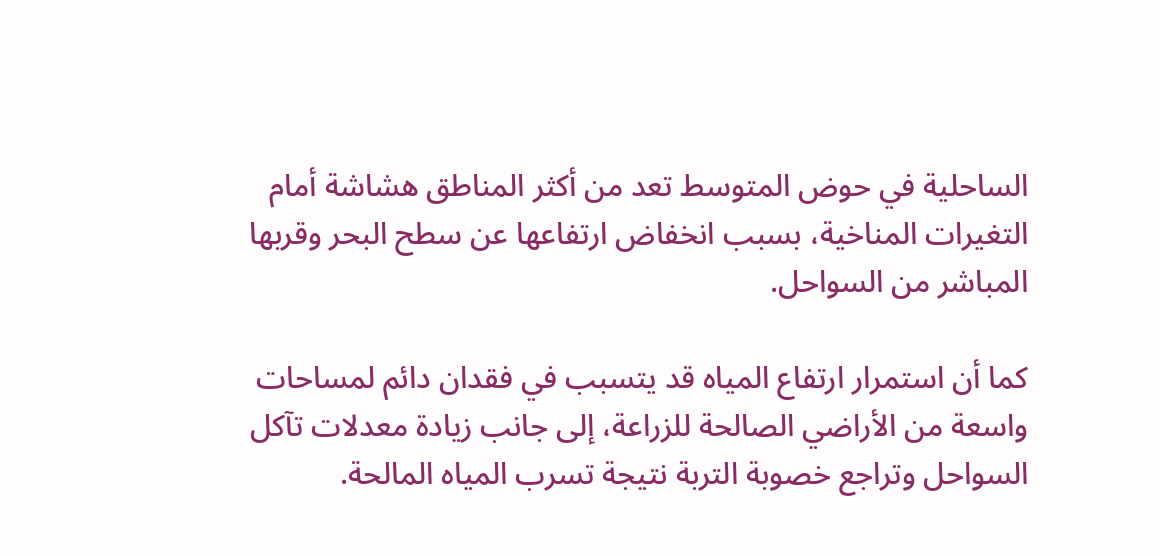الساحلية في حوض المتوسط تعد من أكثر المناطق هشاشة أمام التغيرات المناخية، بسبب انخفاض ارتفاعها عن سطح البحر وقربها المباشر من السواحل.

كما أن استمرار ارتفاع المياه قد يتسبب في فقدان دائم لمساحات واسعة من الأراضي الصالحة للزراعة، إلى جانب زيادة معدلات تآكل السواحل وتراجع خصوبة التربة نتيجة تسرب المياه المالحة.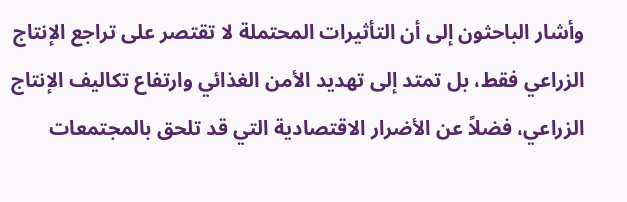وأشار الباحثون إلى أن التأثيرات المحتملة لا تقتصر على تراجع الإنتاج الزراعي فقط، بل تمتد إلى تهديد الأمن الغذائي وارتفاع تكاليف الإنتاج الزراعي، فضلاً عن الأضرار الاقتصادية التي قد تلحق بالمجتمعات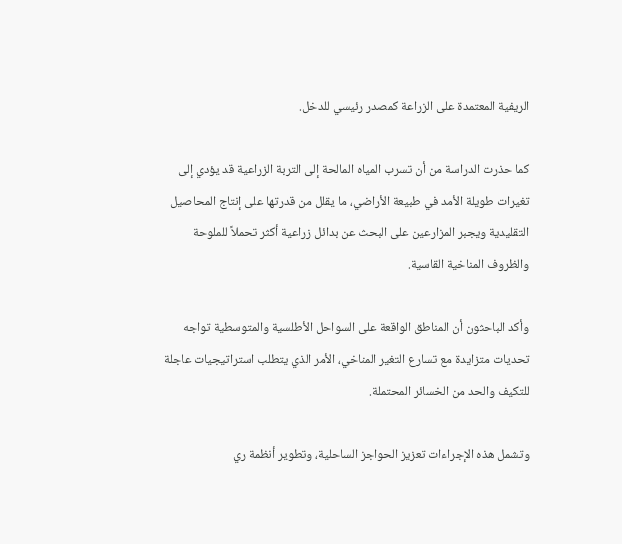الريفية المعتمدة على الزراعة كمصدر رئيسي للدخل.

كما حذرت الدراسة من أن تسرب المياه المالحة إلى التربة الزراعية قد يؤدي إلى تغيرات طويلة الأمد في طبيعة الأراضي، ما يقلل من قدرتها على إنتاج المحاصيل التقليدية ويجبر المزارعين على البحث عن بدائل زراعية أكثر تحملاً للملوحة والظروف المناخية القاسية.

وأكد الباحثون أن المناطق الواقعة على السواحل الأطلسية والمتوسطية تواجه تحديات متزايدة مع تسارع التغير المناخي، الأمر الذي يتطلب استراتيجيات عاجلة للتكيف والحد من الخسائر المحتملة.

وتشمل هذه الإجراءات تعزيز الحواجز الساحلية، وتطوير أنظمة ري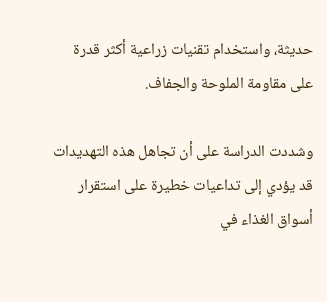حديثة، واستخدام تقنيات زراعية أكثر قدرة على مقاومة الملوحة والجفاف.

وشددت الدراسة على أن تجاهل هذه التهديدات قد يؤدي إلى تداعيات خطيرة على استقرار أسواق الغذاء في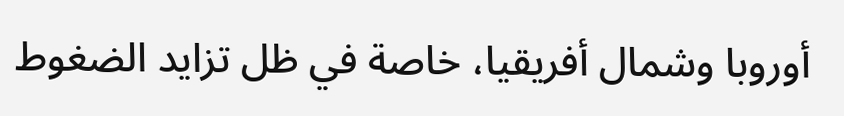أوروبا وشمال أفريقيا، خاصة في ظل تزايد الضغوط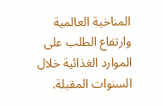المناخية العالمية وارتفاع الطلب على الموارد الغذائية خلال السنوات المقبلة.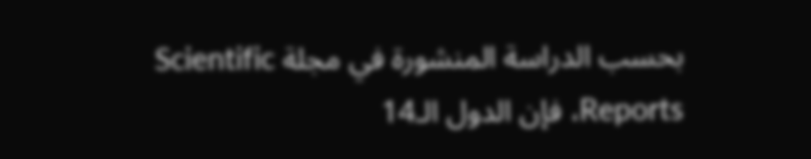بحسب الدراسة المنشورة في مجلة Scientific Reports، فإن الدول الـ14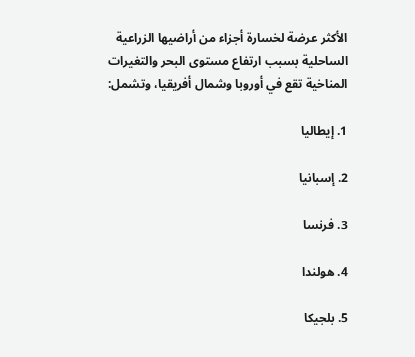الأكثر عرضة لخسارة أجزاء من أراضيها الزراعية الساحلية بسبب ارتفاع مستوى البحر والتغيرات المناخية تقع في أوروبا وشمال أفريقيا، وتشمل:

1. إيطاليا

2. إسبانيا

3. فرنسا

4. هولندا

5. بلجيكا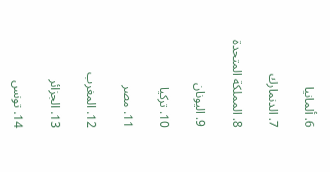6. ألمانيا

7. الدنمارك

8. المملكة المتحدة

9. اليونان

10. تركيا

11. مصر

12. المغرب

13. الجزائر

14. تونس